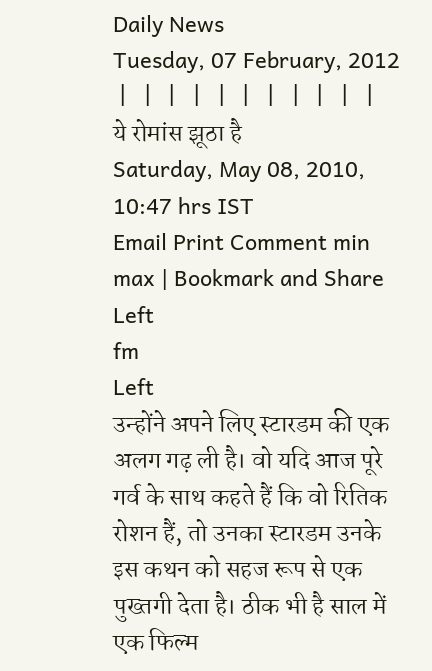Daily News
Tuesday, 07 February, 2012
 |   |   |   |   |   |   |   |   |   |   |
ये रोमांस झूठा है
Saturday, May 08, 2010, 10:47 hrs IST
Email Print Comment min  max | Bookmark and Share
Left
fm
Left
उन्होंने अपने लिए स्टारडम की एक अलग गढ़ ली है। वो यदि आज पूरे गर्व के साथ कहते हैं कि वो रितिक रोशन हैं, तो उनका स्टारडम उनके इस कथन को सहज रूप से एक पुख्तगी देता है। ठीक भी है साल में एक फिल्म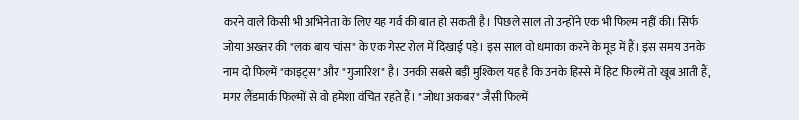करने वाले किसी भी अभिनेता के लिए यह गर्व की बात हो सकती है। पिछले साल तो उन्होंने एक भी फिल्म नहीं की। सिर्फ जोया अख्तर की "लक बाय चांस" के एक गेस्ट रोल में दिखाई पड़े। इस साल वो धमाका करने के मूड में हैं। इस समय उनके नाम दो फिल्में "काइट्स" और "गुजारिश" है। उनकी सबसे बड़ी मुश्किल यह है कि उनके हिस्से में हिट फिल्में तो खूब आती हैं, मगर लैंडमार्क फिल्मों से वो हमेशा वंचित रहते हैं। "जोधा अकबर" जैसी फिल्में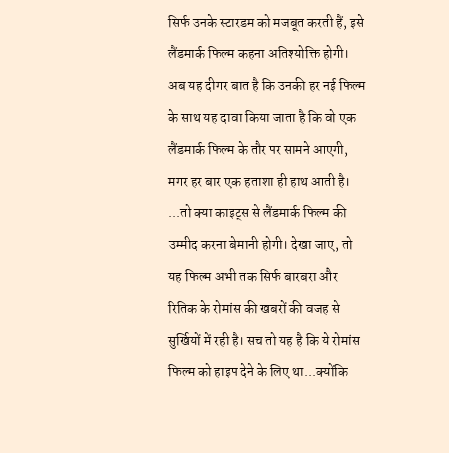सिर्फ उनके स्टारडम को मजबूत करती हैं, इसे लैंडमार्क फिल्म कहना अतिश्योक्ति होगी। अब यह दीगर बात है कि उनकी हर नई फिल्म के साथ यह दावा किया जाता है कि वो एक लैंडमार्क फिल्म के तौर पर सामने आएगी, मगर हर बार एक हताशा ही हाथ आती है। ...तो क्या काइट्स से लैंडमार्क फिल्म की उम्मीद करना बेमानी होगी। देखा जाए, तो यह फिल्म अभी तक सिर्फ बारबरा और रितिक के रोमांस की खबरों की वजह से सुर्खियों में रही है। सच तो यह है कि ये रोमांस फिल्म को हाइप देने के लिए था...क्योंकि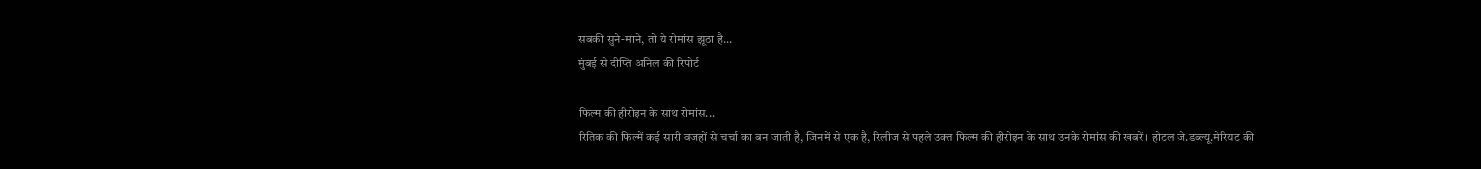सबकी सुने-माने, तो ये रोमांस झूठा है...
मुंबई से दीप्ति अनिल की रिपोर्ट

फिल्म की हीरोइन के साथ रोमांस...
रितिक की फिल्में कई सारी वजहों से चर्चा का बन जाती है, जिनमें से एक है, रिलीज से पहले उक्त फिल्म की हीरोइन के साथ उनके रोमांस की खबरें। होटल जे.डब्ल्यू.मेरियट की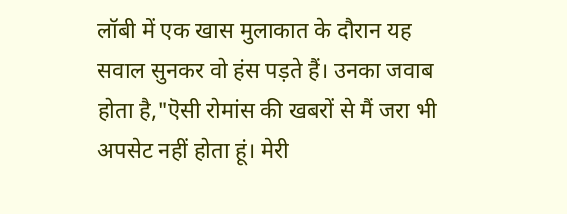लॉबी में एक खास मुलाकात के दौरान यह सवाल सुनकर वो हंस पड़ते हैं। उनका जवाब होता है,"ऎसी रोमांस की खबरों से मैं जरा भी अपसेट नहीं होता हूं। मेरी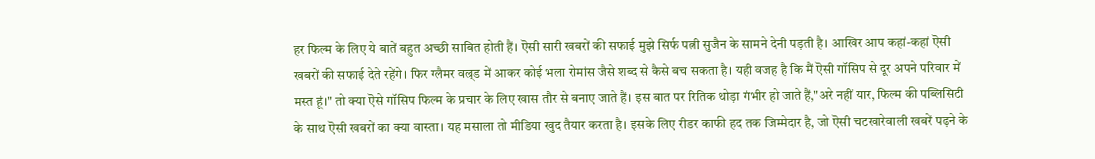हर फिल्म के लिए ये बातें बहुत अच्छी साबित होती हैं। ऎसी सारी खबरों की सफाई मुझे सिर्फ पत्नी सुजैन के सामने देनी पड़ती है। आखिर आप कहां-कहां ऎसी खबरों की सफाई देते रहेंगे। फिर ग्लैमर वल्र्ड में आकर कोई भला रोमांस जैसे शब्द से कैसे बच सकता है। यही वजह है कि मैं ऎसी गॉसिप से दूर अपने परिवार में मस्त हूं।" तो क्या ऎसे गॉसिप फिल्म के प्रचार के लिए खास तौर से बनाए जाते हैं। इस बात पर रितिक थोड़ा गंभीर हो जाते हैं,"अरे नहीं यार, फिल्म की पब्लिसिटी के साथ ऎसी खबरों का क्या वास्ता। यह मसाला तो मीडिया खुद तैयार करता है। इसके लिए रीडर काफी हद तक जिम्मेदार है, जो ऎसी चटखारेवाली खबरें पढ़ने के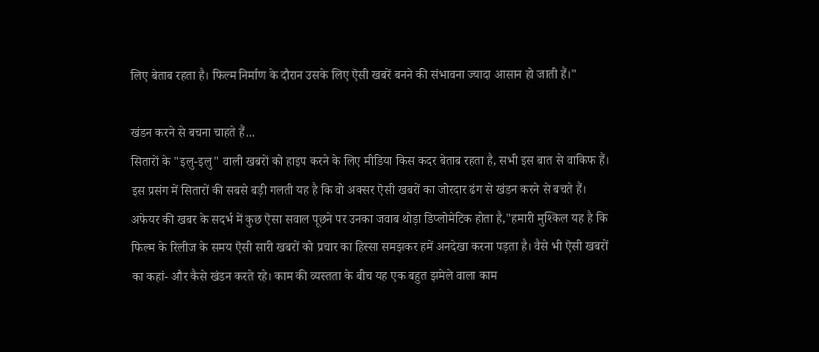लिए बेताब रहता है। फिल्म निर्माण के दौरान उसके लिए ऎसी खबरें बनने की संभावना ज्यादा आसान हो जाती हैं।"

खंडन करने से बचना चाहते हैं...
सितारों के "इलु-इलु" वाली खबरों को हाइप करने के लिए मीडिया किस कदर बेताब रहता है, सभी इस बात से वाकिफ हैं। इस प्रसंग में सितारों की सबसे बड़ी गलती यह है कि वो अक्सर ऎसी खबरों का जोरदार ढंग से खंडन करने से बचते हैं। अफेयर की खबर के सदर्भ में कुछ ऎसा सवाल पूछने पर उनका जवाब थोड़ा डिप्लोमेटिक होता है,"हमारी मुश्किल यह है कि फिल्म के रिलीज के समय ऎसी सारी खबरों को प्रचार का हिस्सा समझकर हमें अनदेखा करना पड़ता है। वैसे भी ऎसी खबरों का कहां- और कैसे खंडन करते रहे। काम की व्यस्तता के बीच यह एक बहुत झमेले वाला काम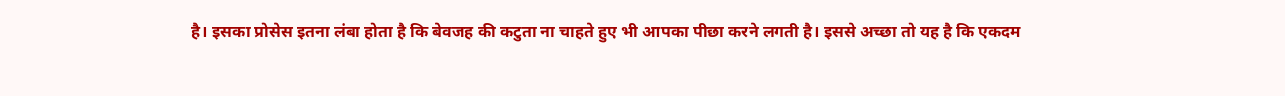है। इसका प्रोसेस इतना लंबा होता है कि बेवजह की कटुता ना चाहते हुए भी आपका पीछा करने लगती है। इससे अच्छा तो यह है कि एकदम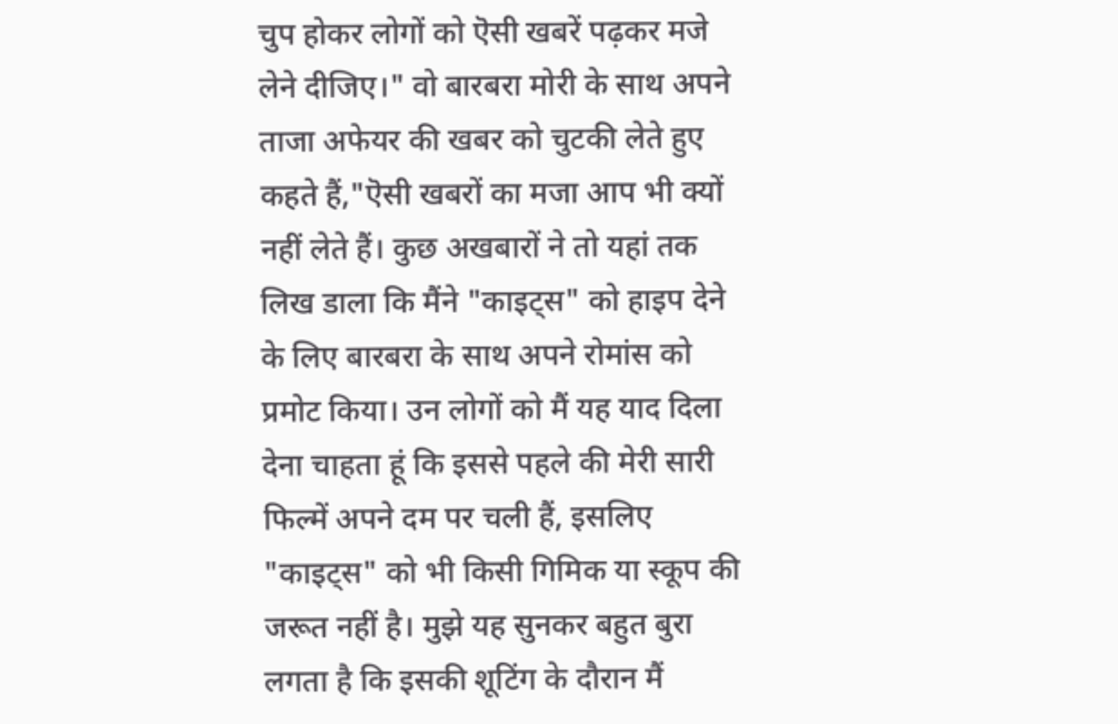चुप होकर लोगों को ऎसी खबरें पढ़कर मजे लेने दीजिए।" वो बारबरा मोरी के साथ अपने ताजा अफेयर की खबर को चुटकी लेते हुए कहते हैं,"ऎसी खबरों का मजा आप भी क्यों नहीं लेते हैं। कुछ अखबारों ने तो यहां तक लिख डाला कि मैंने "काइट्स" को हाइप देने के लिए बारबरा के साथ अपने रोमांस को प्रमोट किया। उन लोगों को मैं यह याद दिला देना चाहता हूं कि इससे पहले की मेरी सारी फिल्में अपने दम पर चली हैं, इसलिए "काइट्स" को भी किसी गिमिक या स्कूप की जरूत नहीं है। मुझे यह सुनकर बहुत बुरा लगता है कि इसकी शूटिंग के दौरान मैं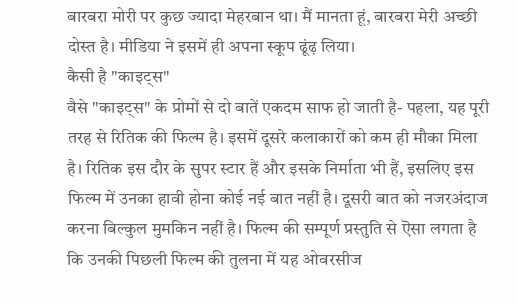बारबरा मोरी पर कुछ ज्यादा मेहरबान था। मैं मानता हूं, बारबरा मेरी अच्छी दोस्त है। मीडिया ने इसमें ही अपना स्कूप ढूंढ़ लिया।
कैसी है "काइट्स"
वैसे "काइट्स" के प्रोमों से दो बातें एकदम साफ हो जाती है- पहला, यह पूरी तरह से रितिक की फिल्म है। इसमें दूसरे कलाकारों को कम ही मौका मिला है। रितिक इस दौर के सुपर स्टार हैं और इसके निर्माता भी हैं, इसलिए इस फिल्म में उनका हावी होना कोई नई बात नहीं है। दूसरी बात को नजरअंदाज करना बिल्कुल मुमकिन नहीं है। फिल्म की सम्पूर्ण प्रस्तुति से ऎसा लगता है कि उनकी पिछली फिल्म की तुलना में यह ओवरसीज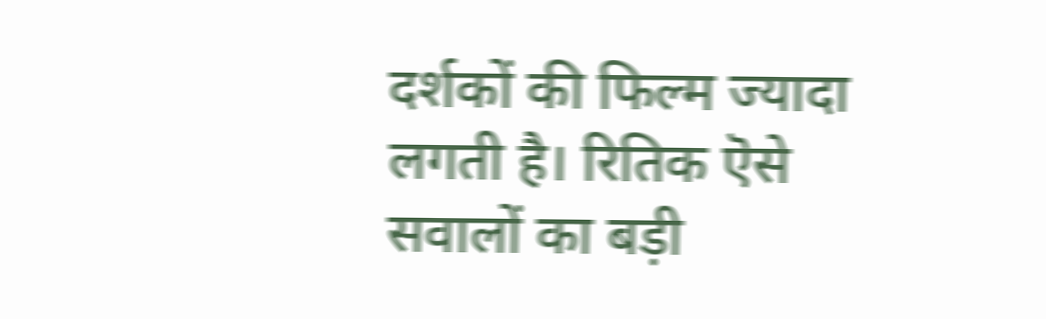दर्शकों की फिल्म ज्यादा लगती है। रितिक ऎसे सवालों का बड़ी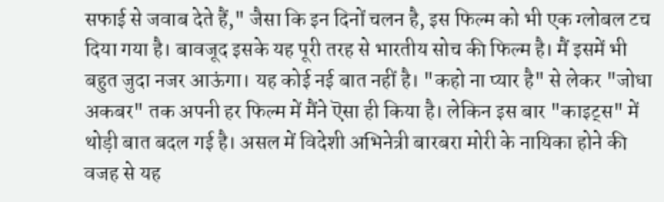सफाई से जवाब देते हैं," जैसा कि इन दिनों चलन है, इस फिल्म को भी एक ग्लोबल टच दिया गया है। बावजूद इसके यह पूरी तरह से भारतीय सोच की फिल्म है। मैं इसमें भी बहुत जुदा नजर आऊंगा। यह कोई नई बात नहीं है। "कहो ना प्यार है" से लेकर "जोधा अकबर" तक अपनी हर फिल्म में मैंने ऎसा ही किया है। लेकिन इस बार "काइट्स" में थोड़ी बात बदल गई है। असल में विदेशी अभिनेत्री बारबरा मोरी के नायिका होने की वजह से यह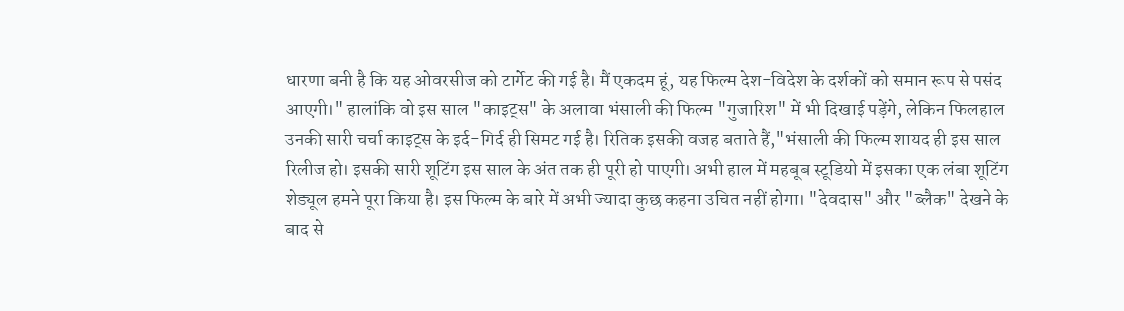धारणा बनी है कि यह ओवरसीज को टार्गेट की गई है। मैं एकदम हूं, यह फिल्म देश-विदेश के दर्शकों को समान रूप से पसंद आएगी।" हालांकि वो इस साल "काइट्स" के अलावा भंसाली की फिल्म "गुजारिश" में भी दिखाई पड़ेंगे, लेकिन फिलहाल उनकी सारी चर्चा काइट्स के इर्द-गिर्द ही सिमट गई है। रितिक इसकी वजह बताते हैं,"भंसाली की फिल्म शायद ही इस साल रिलीज हो। इसकी सारी शूटिंग इस साल के अंत तक ही पूरी हो पाएगी। अभी हाल में महबूब स्टूडियो में इसका एक लंबा शूटिंग शेड्यूल हमने पूरा किया है। इस फिल्म के बारे में अभी ज्यादा कुछ कहना उचित नहीं होगा। "देवदास" और "ब्लैक" देखने के बाद से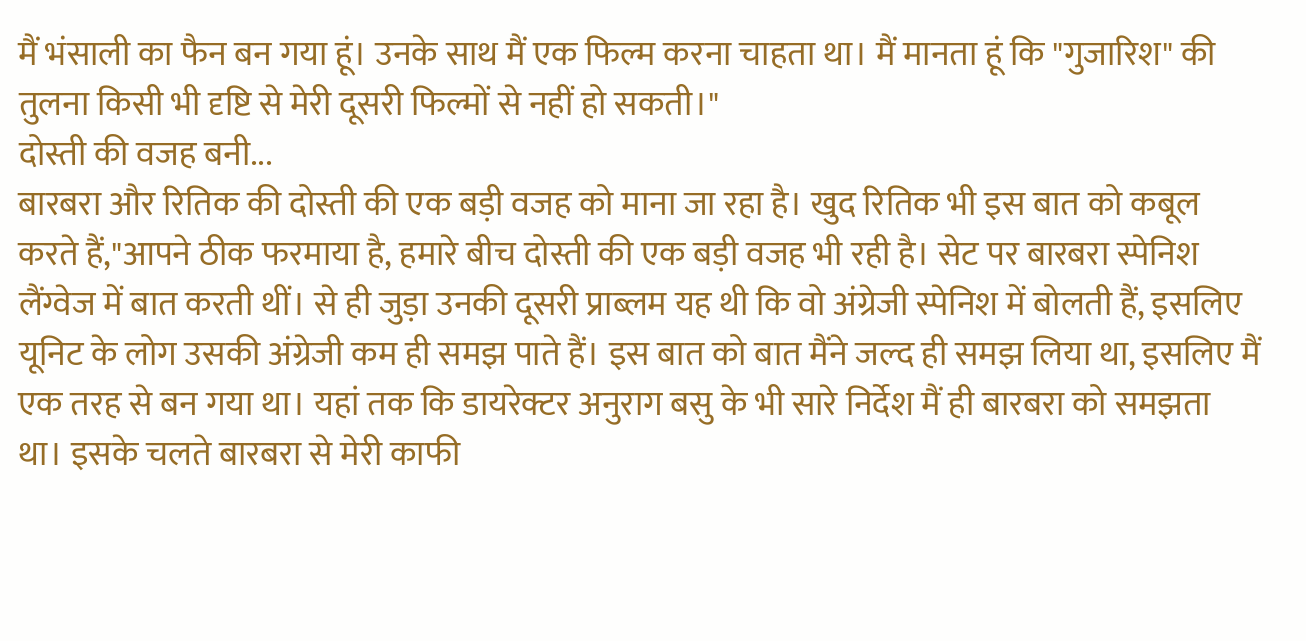मैं भंसाली का फैन बन गया हूं। उनके साथ मैं एक फिल्म करना चाहता था। मैं मानता हूं कि "गुजारिश" की तुलना किसी भी दृष्टि से मेरी दूसरी फिल्मों से नहीं हो सकती।"
दोस्ती की वजह बनी...
बारबरा और रितिक की दोस्ती की एक बड़ी वजह को माना जा रहा है। खुद रितिक भी इस बात को कबूल करते हैं,"आपने ठीक फरमाया है, हमारे बीच दोस्ती की एक बड़ी वजह भी रही है। सेट पर बारबरा स्पेनिश लैंग्वेज में बात करती थीं। से ही जुड़ा उनकी दूसरी प्राब्लम यह थी कि वो अंग्रेजी स्पेनिश में बोलती हैं, इसलिए यूनिट के लोग उसकी अंग्रेजी कम ही समझ पाते हैं। इस बात को बात मैंने जल्द ही समझ लिया था, इसलिए मैं एक तरह से बन गया था। यहां तक कि डायरेक्टर अनुराग बसु के भी सारे निर्देश मैं ही बारबरा को समझता था। इसके चलते बारबरा से मेरी काफी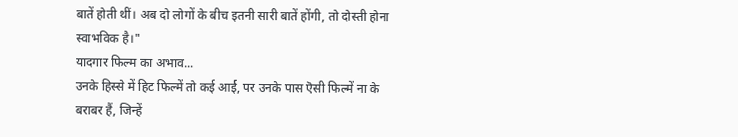बातें होती थीं। अब दो लोगों के बीच इतनी सारी बातें होंगी, तो दोस्ती होना स्वाभविक है।"
यादगार फिल्म का अभाव...
उनके हिस्से में हिट फिल्में तो कई आर्ई, पर उनके पास ऎसी फिल्में ना के बराबर हैं, जिन्हें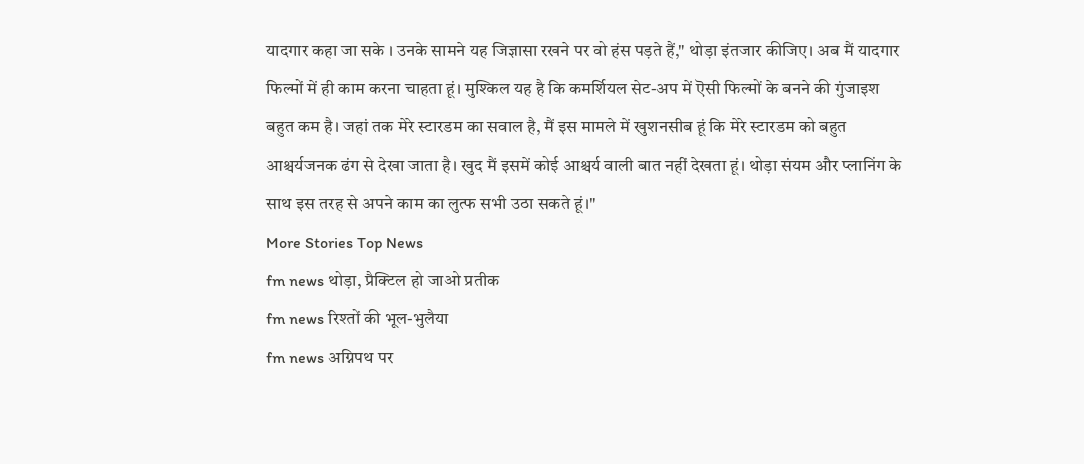यादगार कहा जा सके । उनके सामने यह जिज्ञासा रखने पर वो हंस पड़ते हैं," थोड़ा इंतजार कीजिए। अब मैं यादगार फिल्मों में ही काम करना चाहता हूं। मुश्किल यह है कि कमर्शियल सेट-अप में ऎसी फिल्मों के बनने की गुंजाइश बहुत कम है। जहां तक मेरे स्टारडम का सवाल है, मैं इस मामले में खुशनसीब हूं कि मेरे स्टारडम को बहुत आश्चर्यजनक ढंग से देखा जाता है। खुद मैं इसमें कोई आश्चर्य वाली बात नहीं देखता हूं। थोड़ा संयम और प्लानिंग के साथ इस तरह से अपने काम का लुत्फ सभी उठा सकते हूं।"
More Stories Top News
fm news थोड़ा, प्रैक्टिल हो जाओ प्रतीक
fm news रिश्तों की भूल-भुलैया
fm news अग्निपथ पर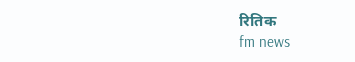रितिक
fm news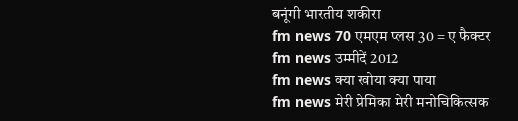बनूंगी भारतीय शकीरा
fm news 70 एमएम प्लस 30 = ए फैक्टर
fm news उम्मीदें 2012
fm news क्या खोया क्या पाया
fm news मेरी प्रेमिका मेरी मनोचिकित्सक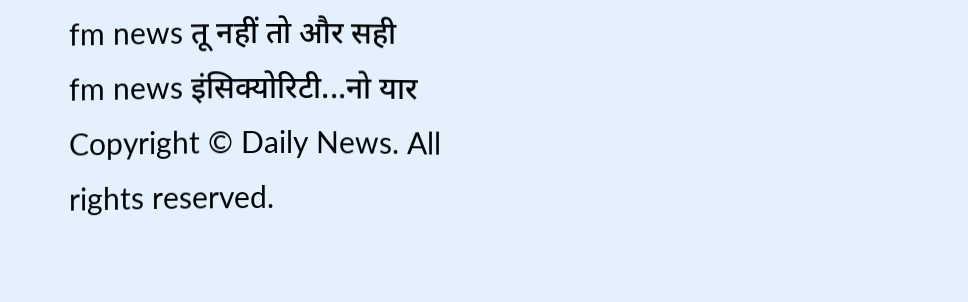fm news तू नहीं तो और सही
fm news इंसिक्योरिटी...नो यार
Copyright © Daily News. All rights reserved.